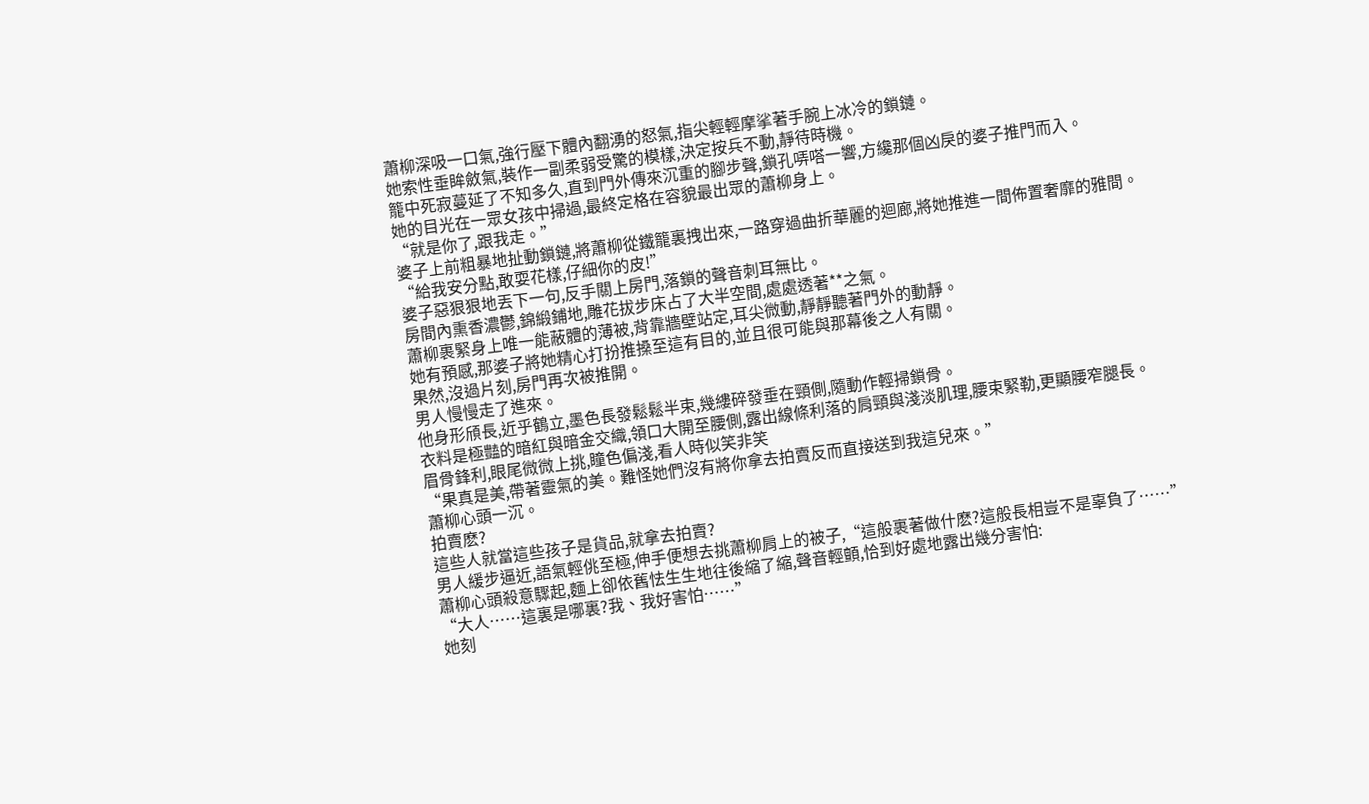蕭柳深吸一口氣,強行壓下體內翻湧的怒氣,指尖輕輕摩挲著手腕上冰冷的鎖鏈。
她索性垂眸斂氣,裝作一副柔弱受驚的模樣,決定按兵不動,靜待時機。
籠中死寂蔓延了不知多久,直到門外傳來沉重的腳步聲,鎖孔哢嗒一響,方纔那個凶戾的婆子推門而入。
她的目光在一眾女孩中掃過,最終定格在容貌最出眾的蕭柳身上。
“就是你了,跟我走。”
婆子上前粗暴地扯動鎖鏈,將蕭柳從鐵籠裏拽出來,一路穿過曲折華麗的迴廊,將她推進一間佈置奢靡的雅間。
“給我安分點,敢耍花樣,仔細你的皮!”
婆子惡狠狠地丟下一句,反手關上房門,落鎖的聲音刺耳無比。
房間內熏香濃鬱,錦緞鋪地,雕花拔步床占了大半空間,處處透著**之氣。
蕭柳裹緊身上唯一能蔽體的薄被,背靠牆壁站定,耳尖微動,靜靜聽著門外的動靜。
她有預感,那婆子將她精心打扮推搡至這有目的,並且很可能與那幕後之人有關。
果然,沒過片刻,房門再次被推開。
男人慢慢走了進來。
他身形頎長,近乎鶴立,墨色長發鬆鬆半束,幾縷碎發垂在頸側,隨動作輕掃鎖骨。
衣料是極豔的暗紅與暗金交織,領口大開至腰側,露出線條利落的肩頸與淺淡肌理,腰束緊勒,更顯腰窄腿長。
眉骨鋒利,眼尾微微上挑,瞳色偏淺,看人時似笑非笑
“果真是美,帶著靈氣的美。難怪她們沒有將你拿去拍賣反而直接送到我這兒來。”
蕭柳心頭一沉。
拍賣麽?
這些人就當這些孩子是貨品,就拿去拍賣?
男人緩步逼近,語氣輕佻至極,伸手便想去挑蕭柳肩上的被子,“這般裹著做什麽?這般長相豈不是辜負了……”
蕭柳心頭殺意驟起,麵上卻依舊怯生生地往後縮了縮,聲音輕顫,恰到好處地露出幾分害怕:
“大人……這裏是哪裏?我、我好害怕……”
她刻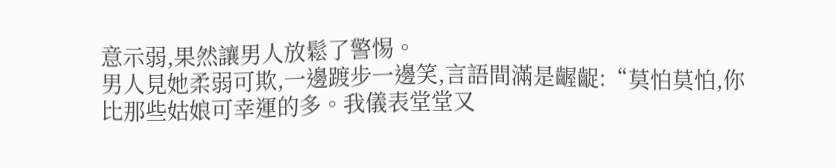意示弱,果然讓男人放鬆了警惕。
男人見她柔弱可欺,一邊踱步一邊笑,言語間滿是齷齪:“莫怕莫怕,你比那些姑娘可幸運的多。我儀表堂堂又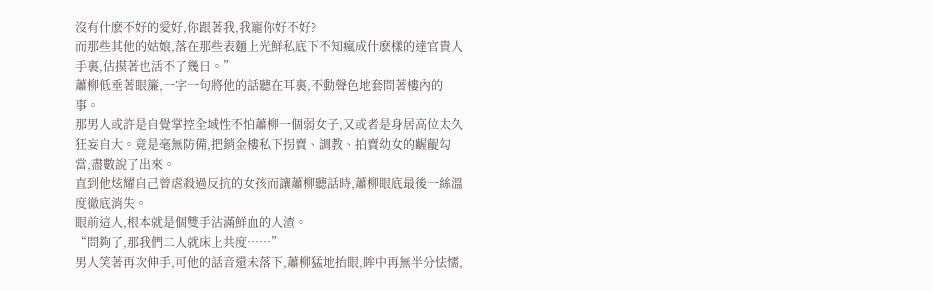沒有什麽不好的愛好,你跟著我,我寵你好不好?
而那些其他的姑娘,落在那些表麵上光鮮私底下不知瘋成什麽樣的達官貴人手裏,估摸著也活不了幾日。”
蕭柳低垂著眼簾,一字一句將他的話聽在耳裏,不動聲色地套問著樓內的事。
那男人或許是自覺掌控全域性不怕蕭柳一個弱女子,又或者是身居高位太久狂妄自大。竟是毫無防備,把銷金樓私下拐賣、調教、拍賣幼女的齷齪勾當,盡數說了出來。
直到他炫耀自己曾虐殺過反抗的女孩而讓蕭柳聽話時,蕭柳眼底最後一絲溫度徹底消失。
眼前這人,根本就是個雙手沾滿鮮血的人渣。
“問夠了,那我們二人就床上共度……”
男人笑著再次伸手,可他的話音還未落下,蕭柳猛地抬眼,眸中再無半分怯懦,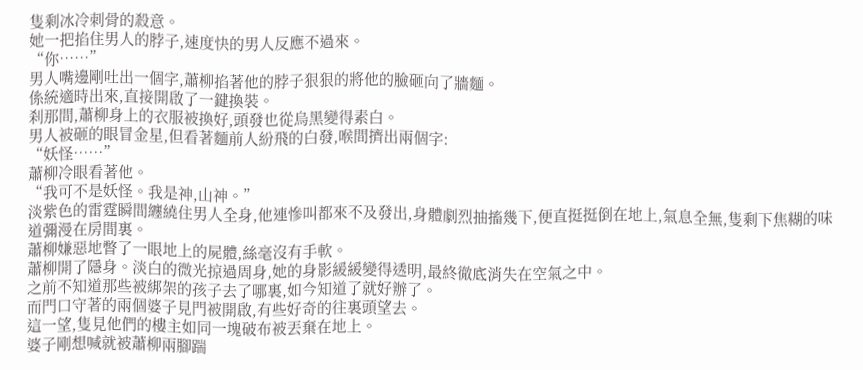隻剩冰冷刺骨的殺意。
她一把掐住男人的脖子,速度快的男人反應不過來。
“你……”
男人嘴邊剛吐出一個字,蕭柳掐著他的脖子狠狠的將他的臉砸向了牆麵。
係統適時出來,直接開啟了一鍵換裝。
刹那間,蕭柳身上的衣服被換好,頭發也從烏黑變得素白。
男人被砸的眼冒金星,但看著麵前人紛飛的白發,喉間擠出兩個字:
“妖怪……”
蕭柳冷眼看著他。
“我可不是妖怪。我是神,山神。”
淡紫色的雷霆瞬間纏繞住男人全身,他連慘叫都來不及發出,身體劇烈抽搐幾下,便直挺挺倒在地上,氣息全無,隻剩下焦糊的味道彌漫在房間裏。
蕭柳嫌惡地瞥了一眼地上的屍體,絲毫沒有手軟。
蕭柳開了隱身。淡白的微光掠過周身,她的身影緩緩變得透明,最終徹底消失在空氣之中。
之前不知道那些被綁架的孩子去了哪裏,如今知道了就好辦了。
而門口守著的兩個婆子見門被開啟,有些好奇的往裏頭望去。
這一望,隻見他們的樓主如同一塊破布被丟棄在地上。
婆子剛想喊就被蕭柳兩腳踹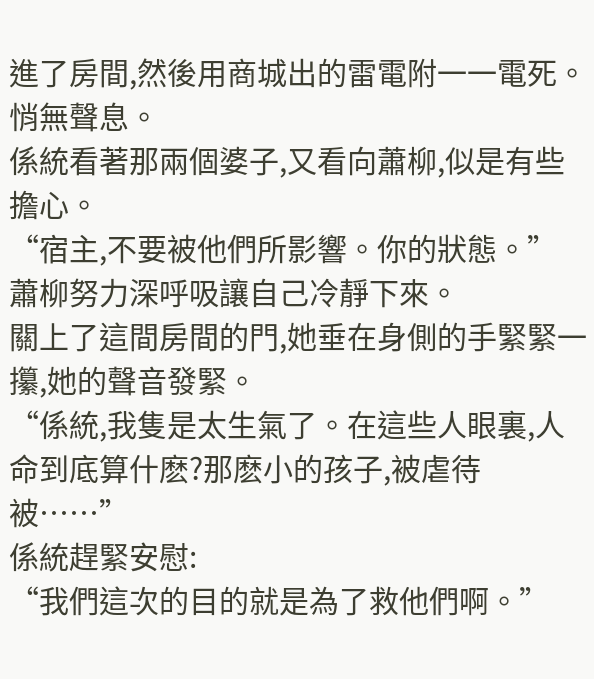進了房間,然後用商城出的雷電附一一電死。
悄無聲息。
係統看著那兩個婆子,又看向蕭柳,似是有些擔心。
“宿主,不要被他們所影響。你的狀態。”
蕭柳努力深呼吸讓自己冷靜下來。
關上了這間房間的門,她垂在身側的手緊緊一攥,她的聲音發緊。
“係統,我隻是太生氣了。在這些人眼裏,人命到底算什麽?那麽小的孩子,被虐待被……”
係統趕緊安慰:
“我們這次的目的就是為了救他們啊。”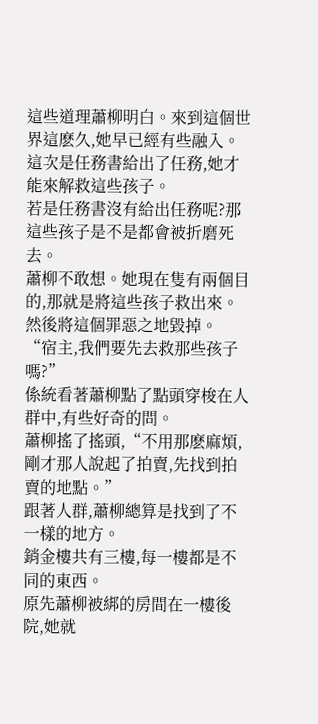這些道理蕭柳明白。來到這個世界這麽久,她早已經有些融入。
這次是任務書給出了任務,她才能來解救這些孩子。
若是任務書沒有給出任務呢?那這些孩子是不是都會被折磨死去。
蕭柳不敢想。她現在隻有兩個目的,那就是將這些孩子救出來。然後將這個罪惡之地毀掉。
“宿主,我們要先去救那些孩子嗎?”
係統看著蕭柳點了點頭穿梭在人群中,有些好奇的問。
蕭柳搖了搖頭,“不用那麽麻煩,剛才那人說起了拍賣,先找到拍賣的地點。”
跟著人群,蕭柳總算是找到了不一樣的地方。
銷金樓共有三樓,每一樓都是不同的東西。
原先蕭柳被綁的房間在一樓後院,她就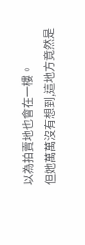以為拍賣地也會在一樓。
但她萬萬沒有想到,這地方竟然是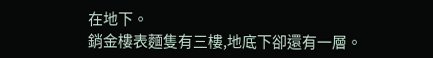在地下。
銷金樓表麵隻有三樓,地底下卻還有一層。